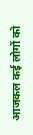आजकल कई लोगों को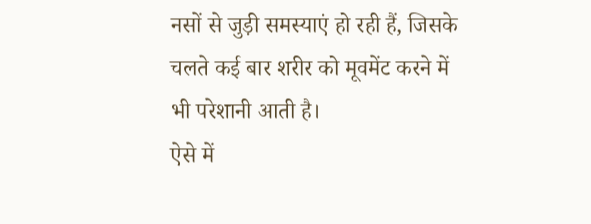नसों से जुड़ी समस्याएं हो रही हैं, जिसके चलते कई बार शरीर को मूवमेंट करने में भी परेशानी आती है।
ऐसे में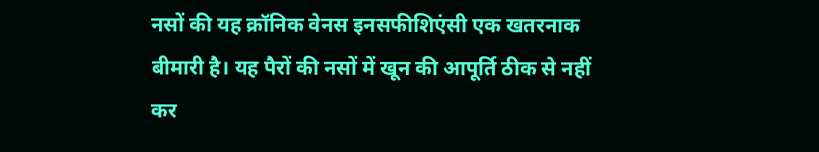नसों की यह क्रॉनिक वेनस इनसफीशिएंसी एक खतरनाक बीमारी है। यह पैरों की नसों में खून की आपूर्ति ठीक से नहीं कर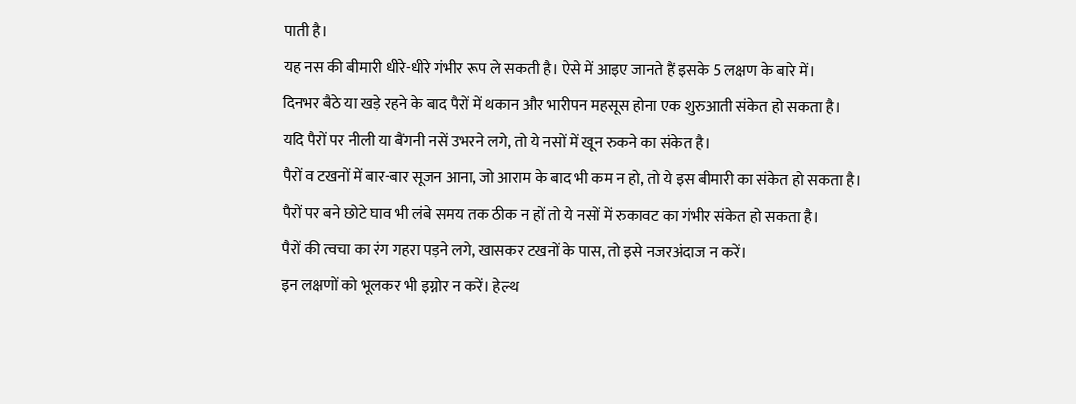पाती है।
यह नस की बीमारी धीरे-धीरे गंभीर रूप ले सकती है। ऐसे में आइए जानते हैं इसके 5 लक्षण के बारे में।
दिनभर बैठे या खड़े रहने के बाद पैरों में थकान और भारीपन महसूस होना एक शुरुआती संकेत हो सकता है।
यदि पैरों पर नीली या बैंगनी नसें उभरने लगे, तो ये नसों में खून रुकने का संकेत है।
पैरों व टखनों में बार-बार सूजन आना, जो आराम के बाद भी कम न हो, तो ये इस बीमारी का संकेत हो सकता है।
पैरों पर बने छोटे घाव भी लंबे समय तक ठीक न हों तो ये नसों में रुकावट का गंभीर संकेत हो सकता है।
पैरों की त्वचा का रंग गहरा पड़ने लगे, खासकर टखनों के पास, तो इसे नजरअंदाज न करें।
इन लक्षणों को भूलकर भी इग्नोर न करें। हेल्थ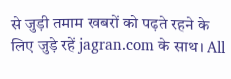से जुड़ी तमाम खबरों को पढ़ते रहने के लिए जुड़े रहें jagran.com के साथ। All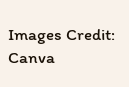Images Credit: Canva